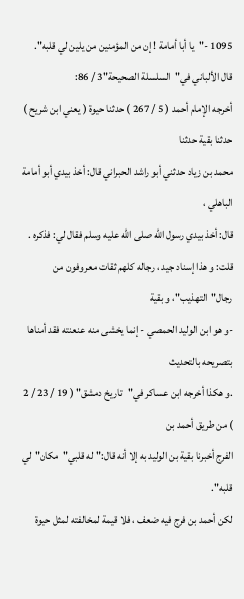1095 -"يا أبا أمامة ! إن من المؤمنين من يلين لي قلبه".
قال الألباني في"السلسلة الصحيحة"3 / 86:
أخرجه الإمام أحمد ( 5 / 267 ) حدثنا حيوة ( يعني ابن شريح ) حدثنا بقية حدثنا
محمد بن زياد حدثني أبو راشد الحبراني قال: أخذ بيدي أبو أمامة الباهلي ،
قال: أخذ بيدي رسول الله صلى الله عليه وسلم فقال لي: فذكره .
قلت: و هذا إسناد جيد ، رجاله كلهم ثقات معروفون من رجال"التهذيب"، و بقية
-و هو ابن الوليد الحمصي - إنما يخشى منه عنعنته فقد أمناها بتصريحه بالتحديث
.و هكذا أخرجه ابن عساكر في"تاريخ دمشق" ( 19 / 23 / 2 ) من طريق أحمد بن
الفرج أخبرنا بقية بن الوليد به إلا أنه قال:"له قلبي"مكان"لي قلبه".
لكن أحمد بن فرج فيه ضعف ، فلا قيمة لمخالفته لمثل حيوة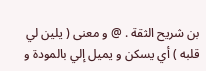بن شريح الثقة . @ و معنى ( يلين لي قلبه ) أي يسكن و يميل إلي بالمودة و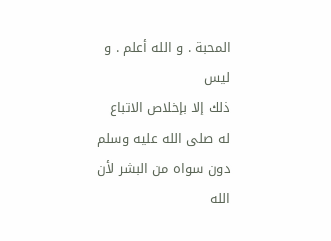المحبة . و الله أعلم . و ليس
ذلك إلا بإخلاص الاتباع له صلى الله عليه وسلم دون سواه من البشر لأن الله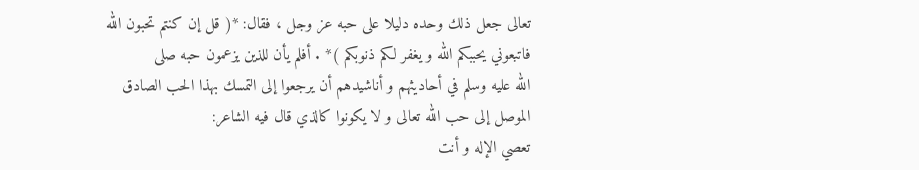تعالى جعل ذلك وحده دليلا على حبه عز وجل ، فقال: *( قل إن كنتم تحبون الله
فاتبعوني يحببكم الله و يغفر لكم ذنوبكم )* . أفلم يأن للذين يزعمون حبه صلى
الله عليه وسلم في أحاديثهم و أناشيدهم أن يرجعوا إلى التمسك بهذا الحب الصادق
الموصل إلى حب الله تعالى و لا يكونوا كالذي قال فيه الشاعر:
تعصي الإله و أنت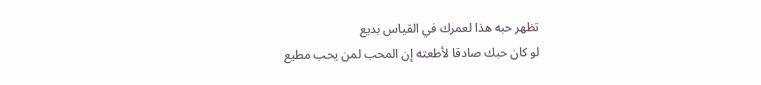تظهر حبه هذا لعمرك في القياس بديع
لو كان حبك صادقا لأطعته إن المحب لمن يحب مطيع